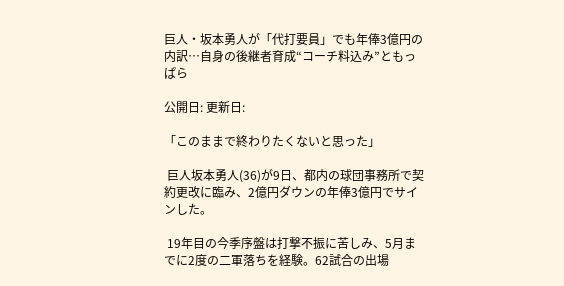巨人・坂本勇人が「代打要員」でも年俸3億円の内訳…自身の後継者育成“コーチ料込み”ともっぱら

公開日: 更新日:

「このままで終わりたくないと思った」

 巨人坂本勇人(36)が9日、都内の球団事務所で契約更改に臨み、2億円ダウンの年俸3億円でサインした。

 19年目の今季序盤は打撃不振に苦しみ、5月までに2度の二軍落ちを経験。62試合の出場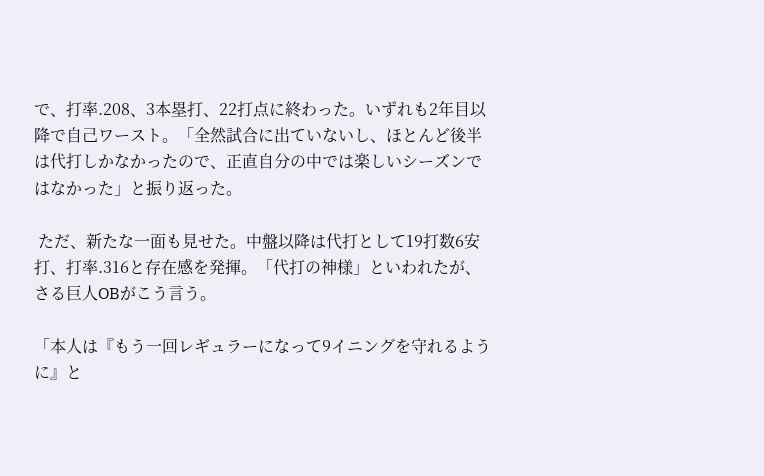で、打率.208、3本塁打、22打点に終わった。いずれも2年目以降で自己ワースト。「全然試合に出ていないし、ほとんど後半は代打しかなかったので、正直自分の中では楽しいシーズンではなかった」と振り返った。

 ただ、新たな一面も見せた。中盤以降は代打として19打数6安打、打率.316と存在感を発揮。「代打の神様」といわれたが、さる巨人OBがこう言う。

「本人は『もう一回レギュラーになって9イニングを守れるように』と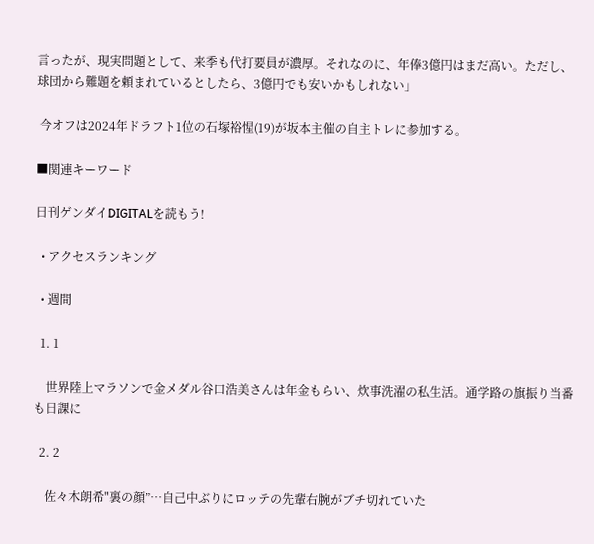言ったが、現実問題として、来季も代打要員が濃厚。それなのに、年俸3億円はまだ高い。ただし、球団から難題を頼まれているとしたら、3億円でも安いかもしれない」

 今オフは2024年ドラフト1位の石塚裕惺(19)が坂本主催の自主トレに参加する。

■関連キーワード

日刊ゲンダイDIGITALを読もう!

  • アクセスランキング

  • 週間

  1. 1

    世界陸上マラソンで金メダル谷口浩美さんは年金もらい、炊事洗濯の私生活。通学路の旗振り当番も日課に

  2. 2

    佐々木朗希"裏の顔”…自己中ぶりにロッテの先輩右腕がブチ切れていた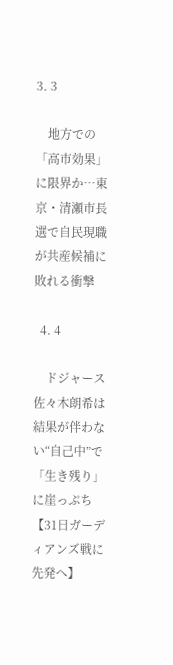3. 3

    地方での「高市効果」に限界か…東京・清瀬市長選で自民現職が共産候補に敗れる衝撃

  4. 4

    ドジャース佐々木朗希は結果が伴わない“自己中”で「生き残り」に崖っぷち【31日ガーディアンズ戦に先発へ】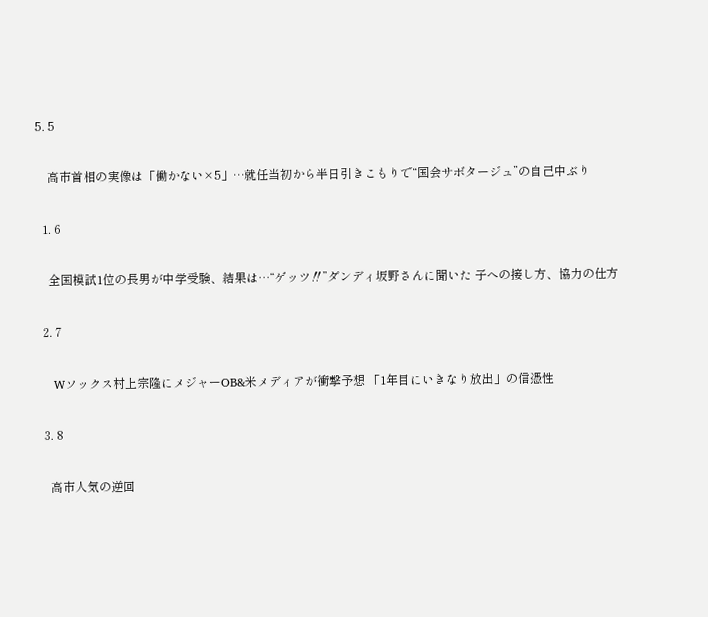5. 5

    高市首相の実像は「働かない×5」…就任当初から半日引きこもりで“国会サボタージュ”の自己中ぶり

  1. 6

    全国模試1位の長男が中学受験、結果は…“ゲッツ‼”ダンディ坂野さんに聞いた 子への接し方、協力の仕方

  2. 7

    Wソックス村上宗隆にメジャーOB&米メディアが衝撃予想 「1年目にいきなり放出」の信憑性

  3. 8

    高市人気の逆回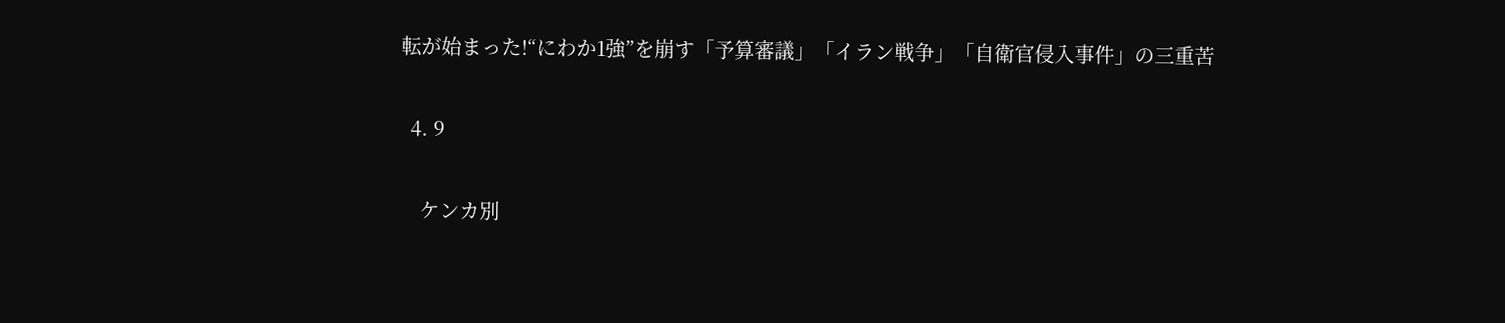転が始まった!“にわか1強”を崩す「予算審議」「イラン戦争」「自衛官侵入事件」の三重苦

  4. 9

    ケンカ別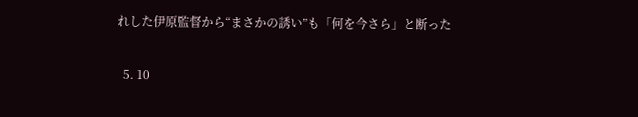れした伊原監督から“まさかの誘い”も「何を今さら」と断った

  5. 10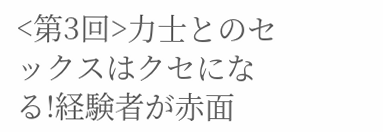<第3回>力士とのセックスはクセになる!経験者が赤面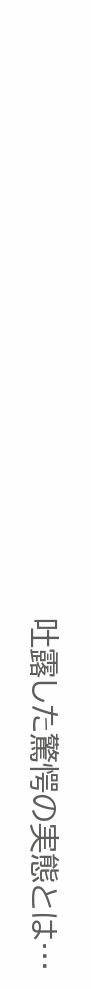吐露した驚愕の実態とは…